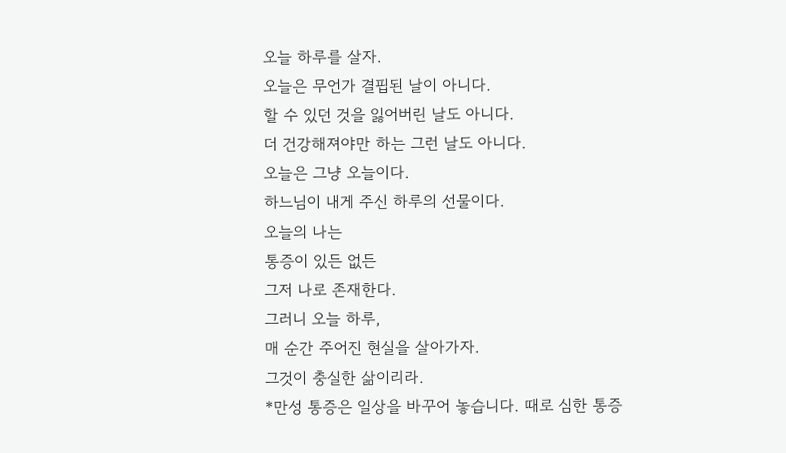오늘 하루를 살자.
오늘은 무언가 결핍된 날이 아니다.
할 수 있던 것을 잃어버린 날도 아니다.
더 건강해져야만 하는 그런 날도 아니다.
오늘은 그냥 오늘이다.
하느님이 내게 주신 하루의 선물이다.
오늘의 나는
통증이 있든 없든
그저 나로 존재한다.
그러니 오늘 하루,
매 순간 주어진 현실을 살아가자.
그것이 충실한 삶이리라.
*만성 통증은 일상을 바꾸어 놓습니다. 때로 심한 통증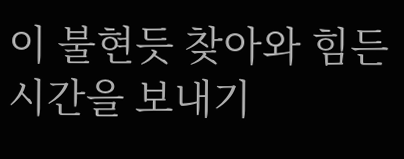이 불현듯 찾아와 힘든 시간을 보내기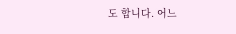도 합니다. 어느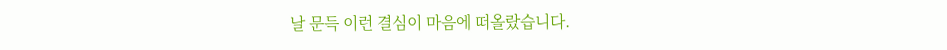날 문득 이런 결심이 마음에 떠올랐습니다.